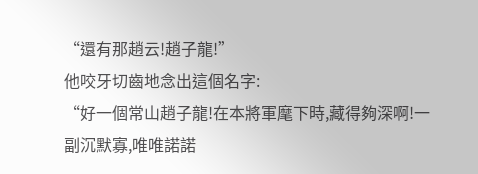“還有那趙云!趙子龍!”
他咬牙切齒地念出這個名字:
“好一個常山趙子龍!在本將軍麾下時,藏得夠深啊!一副沉默寡,唯唯諾諾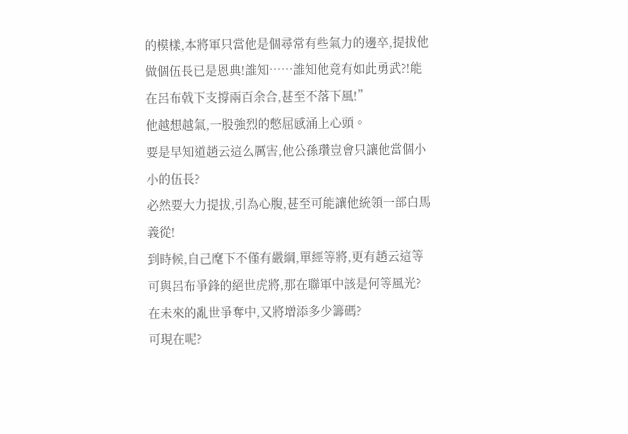的模樣,本將軍只當他是個尋常有些氣力的邊卒,提拔他做個伍長已是恩典!誰知……誰知他竟有如此勇武?!能在呂布戟下支撐兩百余合,甚至不落下風!”
他越想越氣,一股強烈的憋屈感涌上心頭。
要是早知道趙云這么厲害,他公孫瓚豈會只讓他當個小小的伍長?
必然要大力提拔,引為心腹,甚至可能讓他統領一部白馬義從!
到時候,自己麾下不僅有嚴綱,單經等將,更有趙云這等可與呂布爭鋒的絕世虎將,那在聯軍中該是何等風光?
在未來的亂世爭奪中,又將增添多少籌碼?
可現在呢?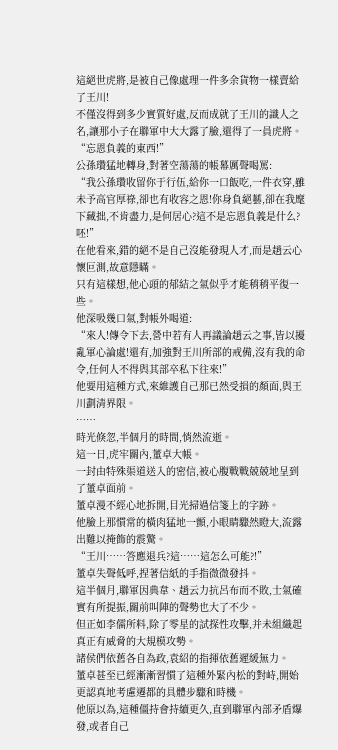這絕世虎將,是被自己像處理一件多余貨物一樣賣給了王川!
不僅沒得到多少實質好處,反而成就了王川的識人之名,讓那小子在聯軍中大大露了臉,還得了一員虎將。
“忘恩負義的東西!”
公孫瓚猛地轉身,對著空蕩蕩的帳幕厲聲喝罵:
“我公孫瓚收留你于行伍,給你一口飯吃,一件衣穿,雖未予高官厚祿,卻也有收容之恩!你身負絕藝,卻在我麾下藏拙,不肯盡力,是何居心?這不是忘恩負義是什么?呸!”
在他看來,錯的絕不是自己沒能發現人才,而是趙云心懷叵測,故意隱瞞。
只有這樣想,他心頭的郁結之氣似乎才能稍稍平復一些。
他深吸幾口氣,對帳外喝道:
“來人!傳令下去,營中若有人再議論趙云之事,皆以擾亂軍心論處!還有,加強對王川所部的戒備,沒有我的命令,任何人不得與其部卒私下往來!”
他要用這種方式,來維護自己那已然受損的顏面,與王川劃清界限。
……
時光倏忽,半個月的時間,悄然流逝。
這一日,虎牢關內,董卓大帳。
一封由特殊渠道送入的密信,被心腹戰戰兢兢地呈到了董卓面前。
董卓漫不經心地拆開,目光掃過信箋上的字跡。
他臉上那慣常的橫肉猛地一顫,小眼睛驟然瞪大,流露出難以掩飾的震驚。
“王川……答應退兵?這……這怎么可能?!”
董卓失聲低呼,捏著信紙的手指微微發抖。
這半個月,聯軍因典韋、趙云力抗呂布而不敗,士氣確實有所提振,關前叫陣的聲勢也大了不少。
但正如李儒所料,除了零星的試探性攻擊,并未組織起真正有威脅的大規模攻勢。
諸侯們依舊各自為政,袁紹的指揮依舊遲緩無力。
董卓甚至已經漸漸習慣了這種外緊內松的對峙,開始更認真地考慮遷都的具體步驟和時機。
他原以為,這種僵持會持續更久,直到聯軍內部矛盾爆發,或者自己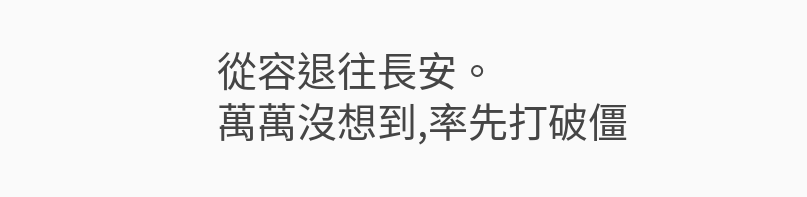從容退往長安。
萬萬沒想到,率先打破僵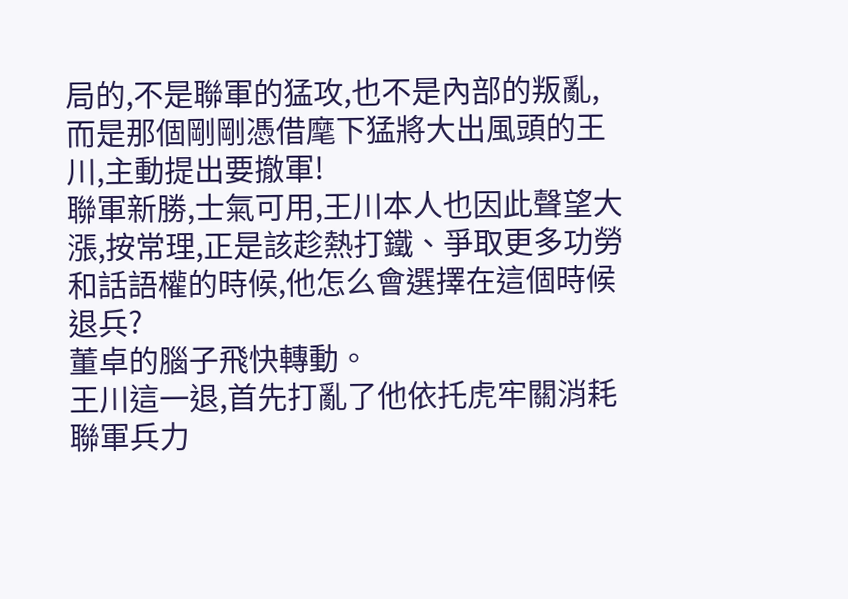局的,不是聯軍的猛攻,也不是內部的叛亂,而是那個剛剛憑借麾下猛將大出風頭的王川,主動提出要撤軍!
聯軍新勝,士氣可用,王川本人也因此聲望大漲,按常理,正是該趁熱打鐵、爭取更多功勞和話語權的時候,他怎么會選擇在這個時候退兵?
董卓的腦子飛快轉動。
王川這一退,首先打亂了他依托虎牢關消耗聯軍兵力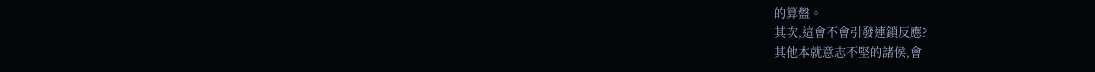的算盤。
其次,這會不會引發連鎖反應?
其他本就意志不堅的諸侯,會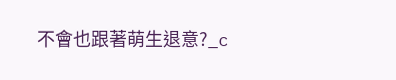不會也跟著萌生退意?_c